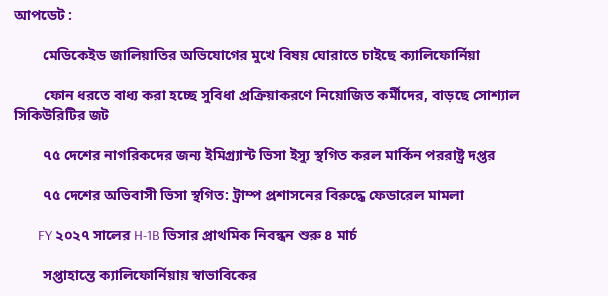আপডেট :

        মেডিকেইড জালিয়াতির অভিযোগের মুখে বিষয় ঘোরাতে চাইছে ক্যালিফোর্নিয়া

        ফোন ধরতে বাধ্য করা হচ্ছে সুবিধা প্রক্রিয়াকরণে নিয়োজিত কর্মীদের, বাড়ছে সোশ্যাল সিকিউরিটির জট

        ৭৫ দেশের নাগরিকদের জন্য ইমিগ্র্যান্ট ভিসা ইস্যু স্থগিত করল মার্কিন পররাষ্ট্র দপ্তর

        ৭৫ দেশের অভিবাসী ভিসা স্থগিত: ট্রাম্প প্রশাসনের বিরুদ্ধে ফেডারেল মামলা

        FY ২০২৭ সালের H-1B ভিসার প্রাথমিক নিবন্ধন শুরু ৪ মার্চ

        সপ্তাহান্তে ক্যালিফোর্নিয়ায় স্বাভাবিকের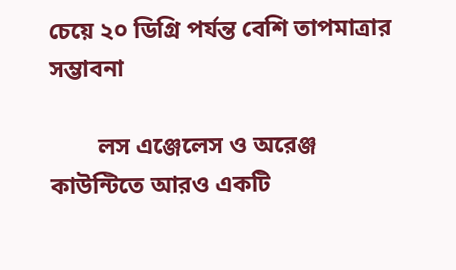চেয়ে ২০ ডিগ্রি পর্যন্ত বেশি তাপমাত্রার সম্ভাবনা

        লস এঞ্জেলেস ও অরেঞ্জ কাউন্টিতে আরও একটি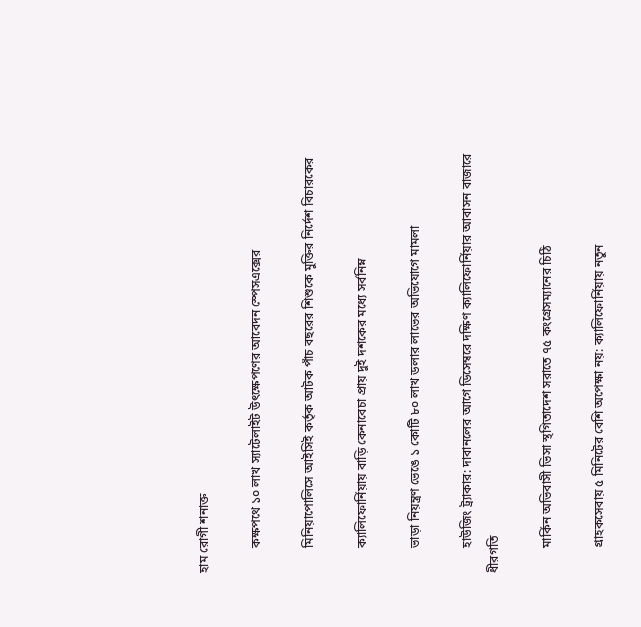হাম রোগী শনাক্ত

        কক্ষপথে ১০ লাখ স্যাটেলাইট উৎক্ষেপণের আবেদন স্পেসএক্সের

        মিনিয়াপোলিসে আইসিই কর্তৃক আটক পাঁচ বছরের শিশুকে মুক্তির নির্দেশ বিচারকের

        ক্যালিফোর্নিয়ায় বাড়ি কেনাবেচা প্রায় দুই দশকের মধ্যে সর্বনিম্ন

        ভাড়া নিয়ন্ত্রণ ভেঙে ১ কোটি ৮০ লাখ ডলার লাভের অভিযোগে মামলা

        হাউজিং ট্র্যাকার: দাবানলের আগে ডিসেম্বরে দক্ষিণ ক্যালিফোর্নিয়ার আবাসন বাজারে ধীরগতি

        মার্কিন অভিবাসী ভিসা স্থগিতাদেশ সরাতে ৭৫ কংগ্রেসম্যানের চিঠি

        গ্রাহকসেবায় ৫ মিনিটের বেশি অপেক্ষা নয়: ক্যালিফোর্নিয়ায় নতুন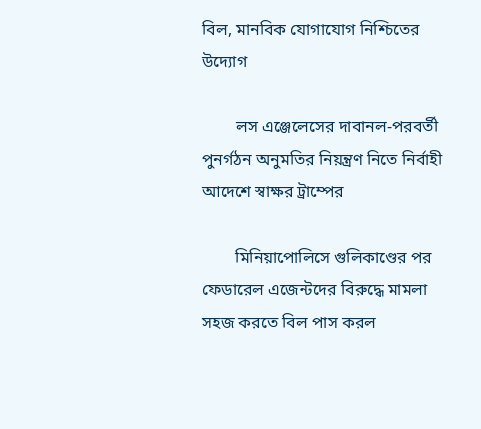বিল, মানবিক যোগাযোগ নিশ্চিতের উদ্যোগ

        লস এঞ্জেলেসের দাবানল-পরবর্তী পুনর্গঠন অনুমতির নিয়ন্ত্রণ নিতে নির্বাহী আদেশে স্বাক্ষর ট্রাম্পের

        মিনিয়াপোলিসে গুলিকাণ্ডের পর ফেডারেল এজেন্টদের বিরুদ্ধে মামলা সহজ করতে বিল পাস করল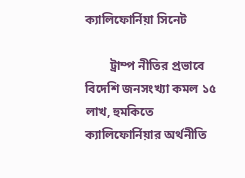ক্যালিফোর্নিয়া সিনেট

        ট্রাম্প নীতির প্রভাবে বিদেশি জনসংখ্যা কমল ১৫ লাখ, হুমকিতে ক্যালিফোর্নিয়ার অর্থনীতি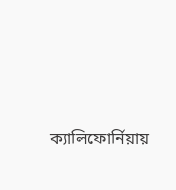ক্যালিফোর্নিয়ায়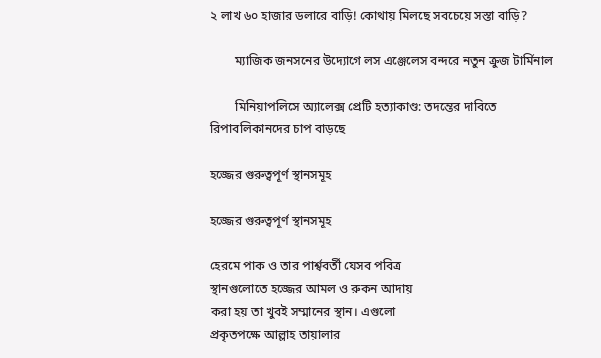২ লাখ ৬০ হাজার ডলারে বাড়ি! কোথায় মিলছে সবচেয়ে সস্তা বাড়ি?

        ম্যাজিক জনসনের উদ্যোগে লস এঞ্জেলেস বন্দরে নতুন ক্রুজ টার্মিনাল

        মিনিয়াপলিসে অ্যালেক্স প্রেটি হত্যাকাণ্ড: তদন্তের দাবিতে রিপাবলিকানদের চাপ বাড়ছে

হজ্জের গুরুত্বপূর্ণ স্থানসমূহ

হজ্জের গুরুত্বপূর্ণ স্থানসমূহ

হেরমে পাক ও তার পার্শ্ববর্তী যেসব পবিত্র
স্থানগুলোতে হজ্জের আমল ও রুকন আদায়
করা হয় তা খুবই সম্মানের স্থান। এগুলো
প্রকৃতপক্ষে আল্লাহ তায়ালার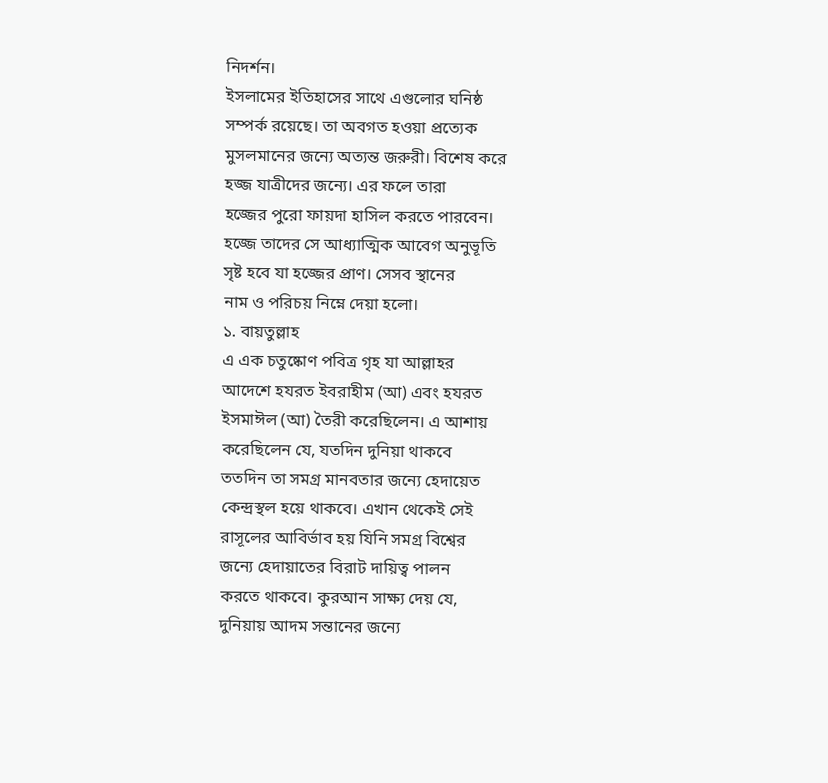নিদর্শন।
ইসলামের ইতিহাসের সাথে এগুলোর ঘনিষ্ঠ
সম্পর্ক রয়েছে। তা অবগত হওয়া প্রত্যেক
মুসলমানের জন্যে অত্যন্ত জরুরী। বিশেষ করে
হজ্জ যাত্রীদের জন্যে। এর ফলে তারা
হজ্জের পুরো ফায়দা হাসিল করতে পারবেন।
হজ্জে তাদের সে আধ্যাত্মিক আবেগ অনুভূতি
সৃষ্ট হবে যা হজ্জের প্রাণ। সেসব স্থানের
নাম ও পরিচয় নিম্নে দেয়া হলো।
১. বায়তুল্লাহ
এ এক চতুষ্কোণ পবিত্র গৃহ যা আল্লাহর
আদেশে হযরত ইবরাহীম (আ) এবং হযরত
ইসমাঈল (আ) তৈরী করেছিলেন। এ আশায়
করেছিলেন যে, যতদিন দুনিয়া থাকবে
ততদিন তা সমগ্র মানবতার জন্যে হেদায়েত
কেন্দ্রস্থল হয়ে থাকবে। এখান থেকেই সেই
রাসূলের আবির্ভাব হয় যিনি সমগ্র বিশ্বের
জন্যে হেদায়াতের বিরাট দায়িত্ব পালন
করতে থাকবে। কুরআন সাক্ষ্য দেয় যে,
দুনিয়ায় আদম সন্তানের জন্যে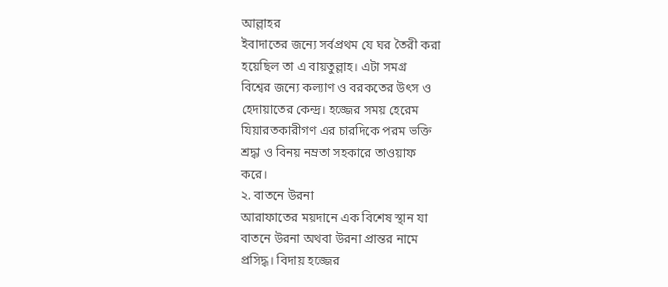আল্লাহর
ইবাদাতের জন্যে সর্বপ্রথম যে ঘর তৈরী করা
হয়েছিল তা এ বায়তুল্লাহ। এটা সমগ্র
বিশ্বের জন্যে কল্যাণ ও বরকতের উৎস ও
হেদায়াতের কেন্দ্র। হজ্জের সময় হেরেম
যিয়ারতকারীগণ এর চারদিকে পরম ভক্তি
শ্রদ্ধা ও বিনয় নম্রতা সহকারে তাওয়াফ
করে।
২. বাতনে উরনা
আরাফাতের ময়দানে এক বিশেষ স্থান যা
বাতনে উরনা অথবা উরনা প্রান্তর নামে
প্রসিদ্ধ। বিদায় হজ্জের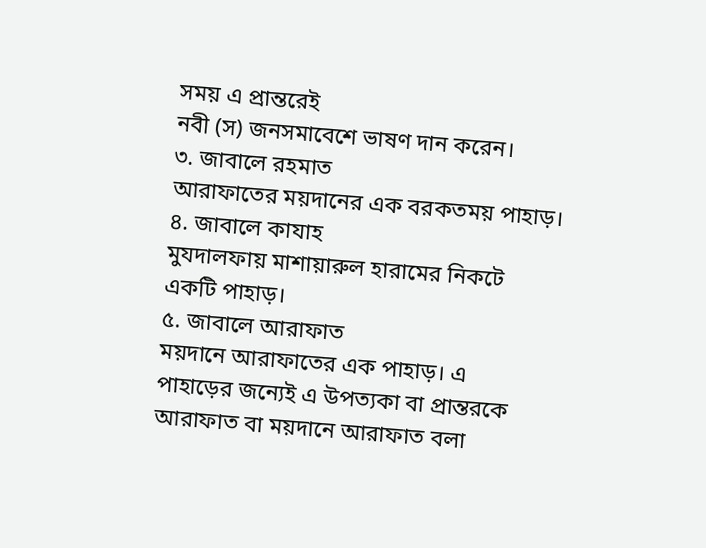সময় এ প্রান্তরেই
নবী (স) জনসমাবেশে ভাষণ দান করেন।
৩. জাবালে রহমাত
আরাফাতের ময়দানের এক বরকতময় পাহাড়।
৪. জাবালে কাযাহ
মুযদালফায় মাশায়ারুল হারামের নিকটে
একটি পাহাড়।
৫. জাবালে আরাফাত
ময়দানে আরাফাতের এক পাহাড়। এ
পাহাড়ের জন্যেই এ উপত্যকা বা প্রান্তরকে
আরাফাত বা ময়দানে আরাফাত বলা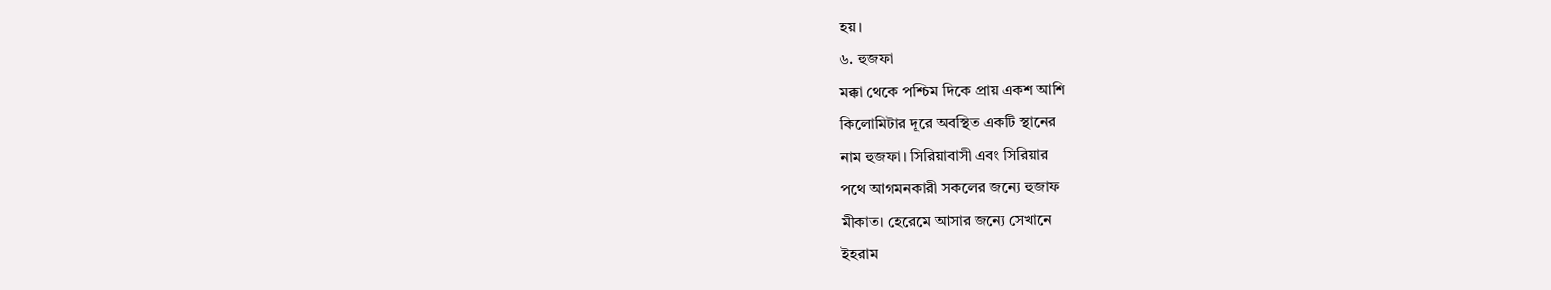হয়।
৬. হুজফা
মক্কা থেকে পশ্চিম দিকে প্রায় একশ আশি
কিলোমিটার দূরে অবস্থিত একটি স্থানের
নাম হুজফা। সিরিয়াবাসী এবং সিরিয়ার
পথে আগমনকারী সকলের জন্যে হুজাফ
মীকাত। হেরেমে আসার জন্যে সেখানে
ইহরাম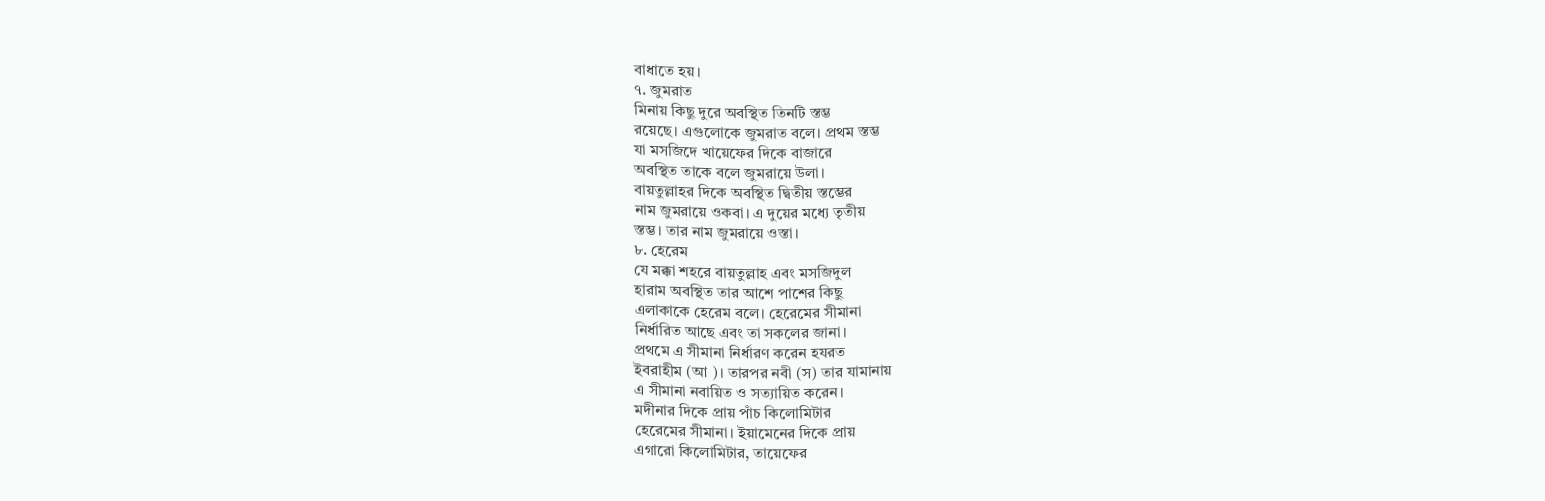বাধাতে হয়।
৭. জুমরাত
মিনায় কিছু দুরে অবস্থিত তিনটি স্তম্ভ
রয়েছে। এগুলোকে জুমরাত বলে। প্রথম স্তম্ভ
যা মসজিদে খায়েফের দিকে বাজারে
অবস্থিত তাকে বলে জুমরায়ে উলা।
বায়তুল্লাহর দিকে অবস্থিত দ্বিতীয় স্তম্ভের
নাম জুমরায়ে ওকবা। এ দুয়ের মধ্যে তৃতীয়
স্তম্ভ। তার নাম জুমরায়ে ওস্তা।
৮. হেরেম
যে মক্কা শহরে বায়তুল্লাহ এবং মসজিদুল
হারাম অবস্থিত তার আশে পাশের কিছু
এলাকাকে হেরেম বলে। হেরেমের সীমানা
নির্ধারিত আছে এবং তা সকলের জানা।
প্রথমে এ সীমানা নির্ধারণ করেন হযরত
ইবরাহীম (আ )। তারপর নবী (স) তার যামানায়
এ সীমানা নবায়িত ও সত্যায়িত করেন।
মদীনার দিকে প্রায় পাঁচ কিলোমিটার
হেরেমের সীমানা। ইয়ামেনের দিকে প্রায়
এগারো কিলোমিটার, তায়েফের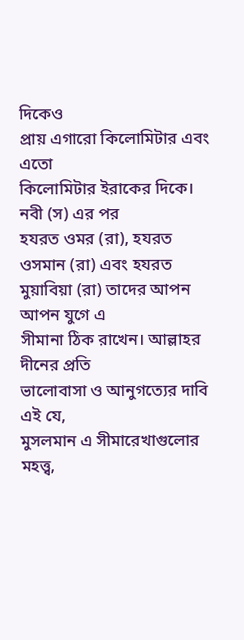দিকেও
প্রায় এগারো কিলোমিটার এবং এতো
কিলোমিটার ইরাকের দিকে। নবী (স) এর পর
হযরত ওমর (রা), হযরত ওসমান (রা) এবং হযরত
মুয়াবিয়া (রা) তাদের আপন আপন যুগে এ
সীমানা ঠিক রাখেন। আল্লাহর দীনের প্রতি
ভালোবাসা ও আনুগত্যের দাবি এই যে,
মুসলমান এ সীমারেখাগুলোর মহত্ত্ব,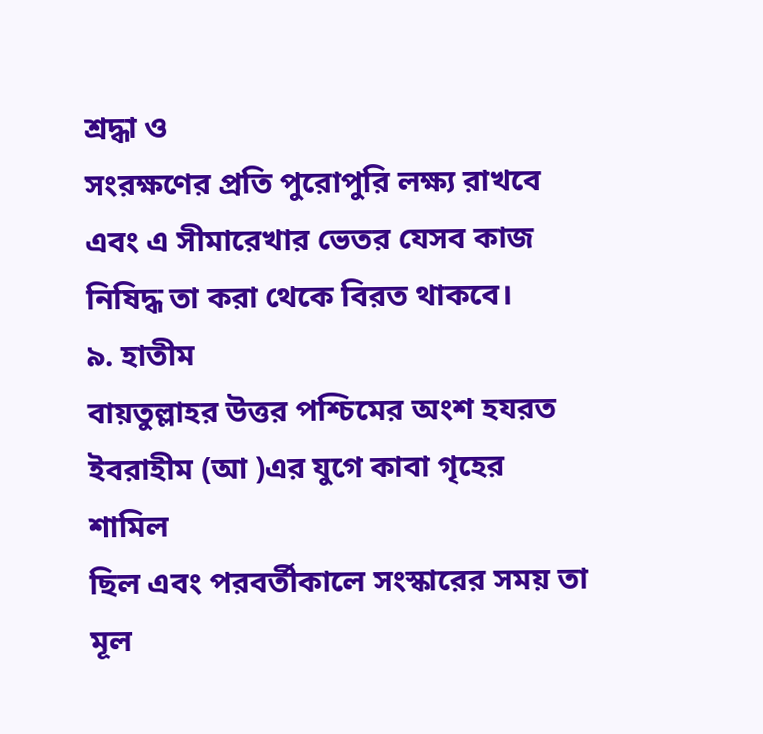শ্রদ্ধা ও
সংরক্ষণের প্রতি পুরোপুরি লক্ষ্য রাখবে
এবং এ সীমারেখার ভেতর যেসব কাজ
নিষিদ্ধ তা করা থেকে বিরত থাকবে।
৯. হাতীম
বায়তুল্লাহর উত্তর পশ্চিমের অংশ হযরত
ইবরাহীম (আ )এর যুগে কাবা গৃহের শামিল
ছিল এবং পরবর্তীকালে সংস্কারের সময় তা
মূল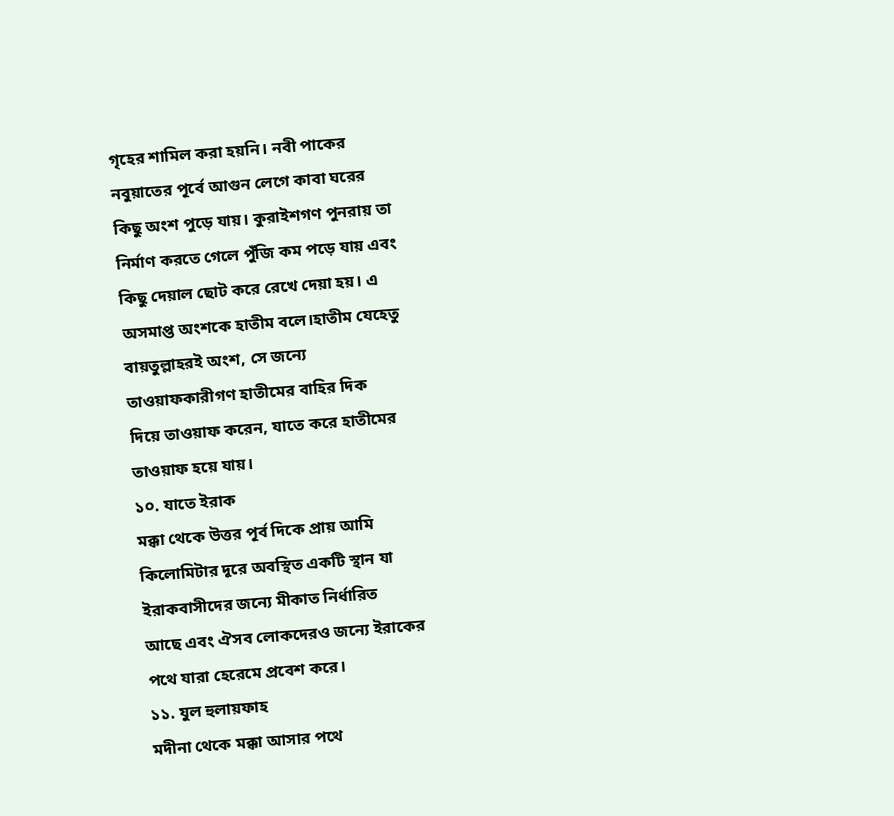গৃহের শামিল করা হয়নি। নবী পাকের
নবুয়াতের পূর্বে আগুন লেগে কাবা ঘরের
কিছু অংশ পুড়ে যায়। কুরাইশগণ পুনরায় তা
নির্মাণ করতে গেলে পুঁজি কম পড়ে যায় এবং
কিছু দেয়াল ছোট করে রেখে দেয়া হয়। এ
অসমাপ্ত অংশকে হাতীম বলে।হাতীম যেহেতু
বায়তুল্লাহরই অংশ, সে জন্যে
তাওয়াফকারীগণ হাতীমের বাহির দিক
দিয়ে তাওয়াফ করেন, যাতে করে হাতীমের
তাওয়াফ হয়ে যায়।
১০. যাতে ইরাক
মক্কা থেকে উত্তর পূর্ব দিকে প্রায় আমি
কিলোমিটার দূরে অবস্থিত একটি স্থান যা
ইরাকবাসীদের জন্যে মীকাত নির্ধারিত
আছে এবং ঐসব লোকদেরও জন্যে ইরাকের
পথে যারা হেরেমে প্রবেশ করে।
১১. যুল হুলায়ফাহ
মদীনা থেকে মক্কা আসার পথে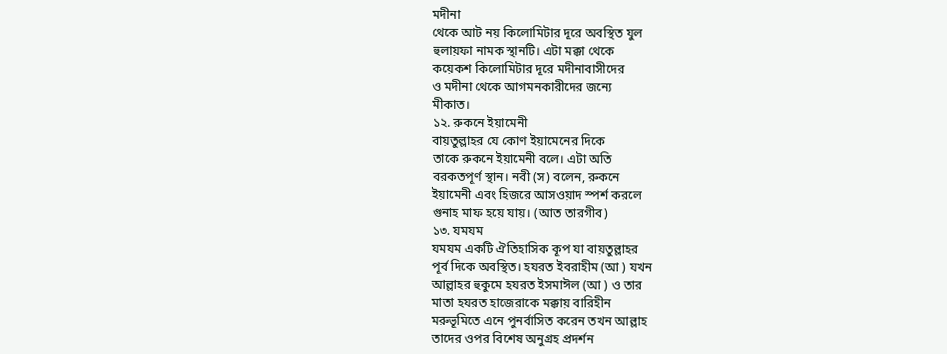মদীনা
থেকে আট নয় কিলোমিটার দূরে অবস্থিত যুল
হুলায়ফা নামক স্থানটি। এটা মক্কা থেকে
কয়েকশ কিলোমিটার দূরে মদীনাবাসীদের
ও মদীনা থেকে আগমনকারীদের জন্যে
মীকাত।
১২. রুকনে ইয়ামেনী
বায়তুল্লাহর যে কোণ ইয়ামেনের দিকে
তাকে রুকনে ইয়ামেনী বলে। এটা অতি
বরকতপূর্ণ স্থান। নবী (স) বলেন, রুকনে
ইয়ামেনী এবং হিজরে আসওয়াদ স্পর্শ করলে
গুনাহ মাফ হয়ে যায়। (আত তারগীব)
১৩. যমযম
যমযম একটি ঐতিহাসিক কূপ যা বায়তুল্লাহর
পূর্ব দিকে অবস্থিত। হযরত ইবরাহীম (আ ) যখন
আল্লাহর হুকুমে হযরত ইসমাঈল (আ ) ও তার
মাতা হযরত হাজেরাকে মক্কায় বারিহীন
মরুভূমিতে এনে পুনর্বাসিত করেন তখন আল্লাহ
তাদের ওপর বিশেষ অনুগ্রহ প্রদর্শন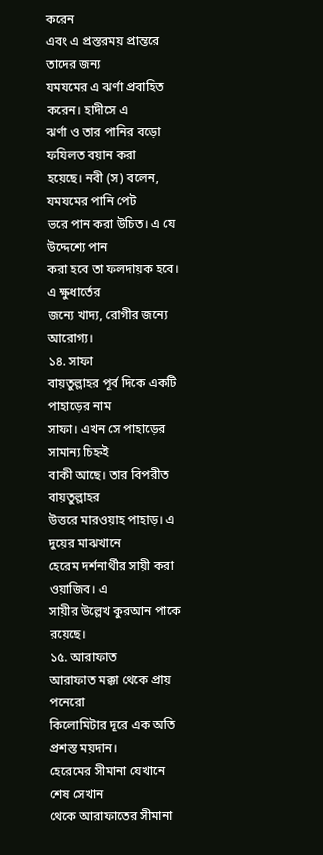করেন
এবং এ প্রস্তরময় প্রান্তরে তাদের জন্য
যমযমের এ ঝর্ণা প্রবাহিত করেন। হাদীসে এ
ঝর্ণা ও তার পানির বড়ো ফযিলত বয়ান করা
হয়েছে। নবী (স) বলেন, যমযমের পানি পেট
ভরে পান করা উচিত। এ যে উদ্দেশ্যে পান
করা হবে তা ফলদায়ক হবে। এ ক্ষুধার্তের
জন্যে খাদ্য, রোগীর জন্যে আরোগ্য।
১৪. সাফা
বায়তুল্লাহর পূর্ব দিকে একটি পাহাড়ের নাম
সাফা। এখন সে পাহাড়ের সামান্য চিহ্নই
বাকী আছে। তার বিপরীত বায়তুল্লাহর
উত্তরে মারওয়াহ পাহাড়। এ দুয়ের মাঝখানে
হেরেম দর্শনার্থীর সায়ী করা ওয়াজিব। এ
সায়ীর উল্লেখ কুরআন পাকে রয়েছে।
১৫. আরাফাত
আরাফাত মক্কা থেকে প্রায় পনেরো
কিলোমিটার দূরে এক অতি প্রশস্ত ময়দান।
হেরেমের সীমানা যেখানে শেষ সেখান
থেকে আরাফাতের সীমানা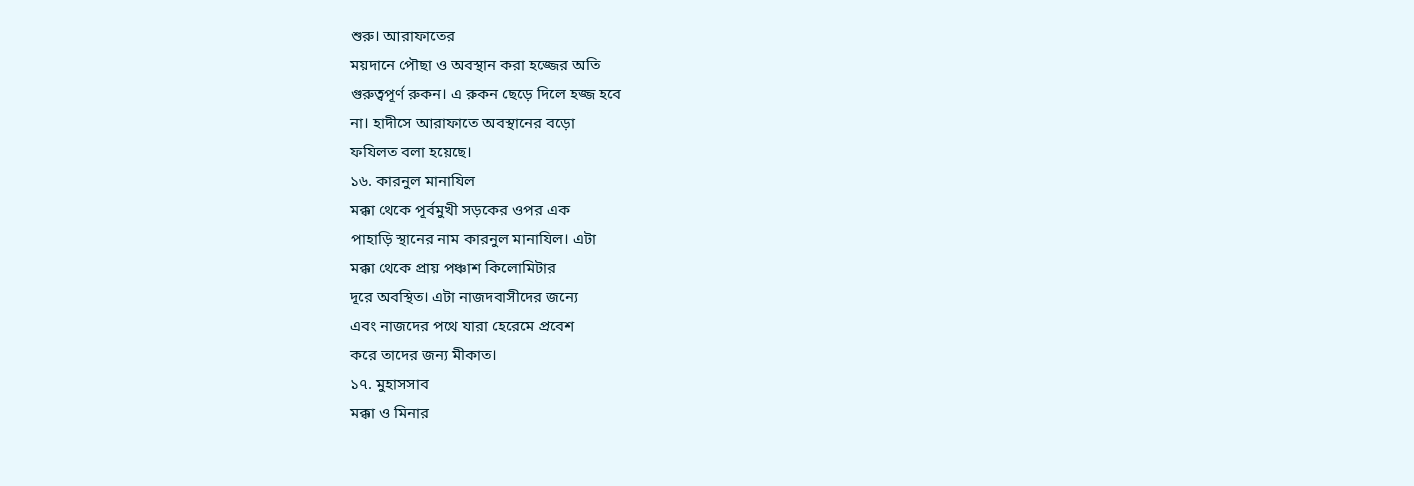শুরু। আরাফাতের
ময়দানে পৌছা ও অবস্থান করা হজ্জের অতি
গুরুত্বপূর্ণ রুকন। এ রুকন ছেড়ে দিলে হজ্জ হবে
না। হাদীসে আরাফাতে অবস্থানের বড়ো
ফযিলত বলা হয়েছে।
১৬. কারনুল মানাযিল
মক্কা থেকে পূর্বমুখী সড়কের ওপর এক
পাহাড়ি স্থানের নাম কারনুল মানাযিল। এটা
মক্কা থেকে প্রায় পঞ্চাশ কিলোমিটার
দূরে অবস্থিত। এটা নাজদবাসীদের জন্যে
এবং নাজদের পথে যারা হেরেমে প্রবেশ
করে তাদের জন্য মীকাত।
১৭. মুহাসসাব
মক্কা ও মিনার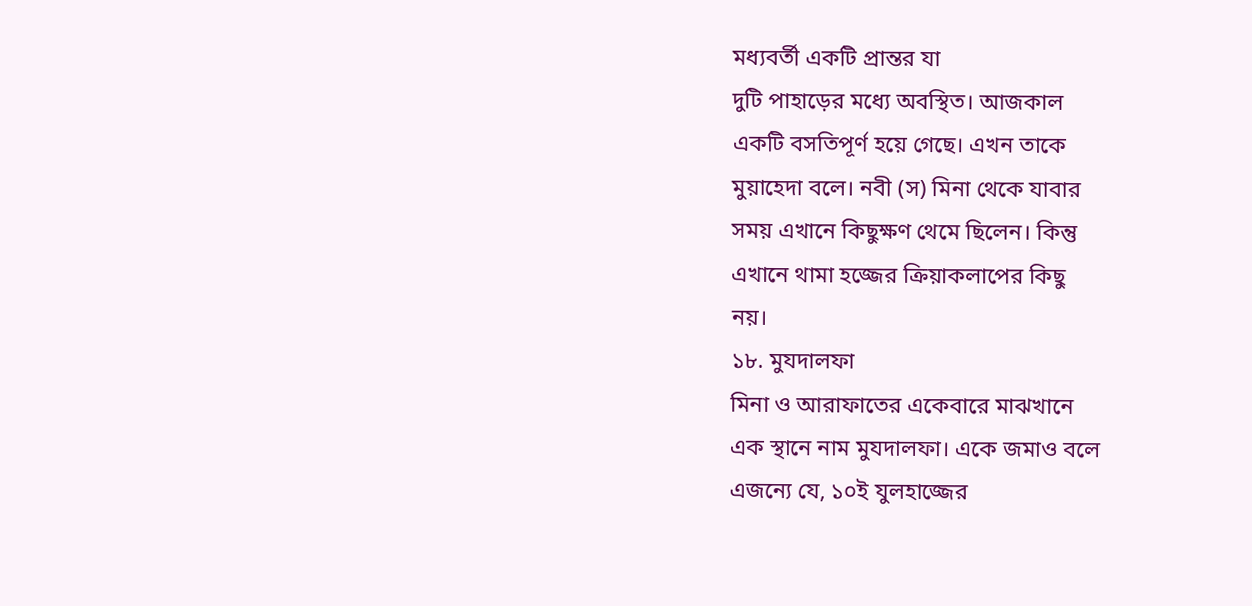মধ্যবর্তী একটি প্রান্তর যা
দুটি পাহাড়ের মধ্যে অবস্থিত। আজকাল
একটি বসতিপূর্ণ হয়ে গেছে। এখন তাকে
মুয়াহেদা বলে। নবী (স) মিনা থেকে যাবার
সময় এখানে কিছুক্ষণ থেমে ছিলেন। কিন্তু
এখানে থামা হজ্জের ক্রিয়াকলাপের কিছু
নয়।
১৮. মুযদালফা
মিনা ও আরাফাতের একেবারে মাঝখানে
এক স্থানে নাম মুযদালফা। একে জমাও বলে
এজন্যে যে, ১০ই যুলহাজ্জের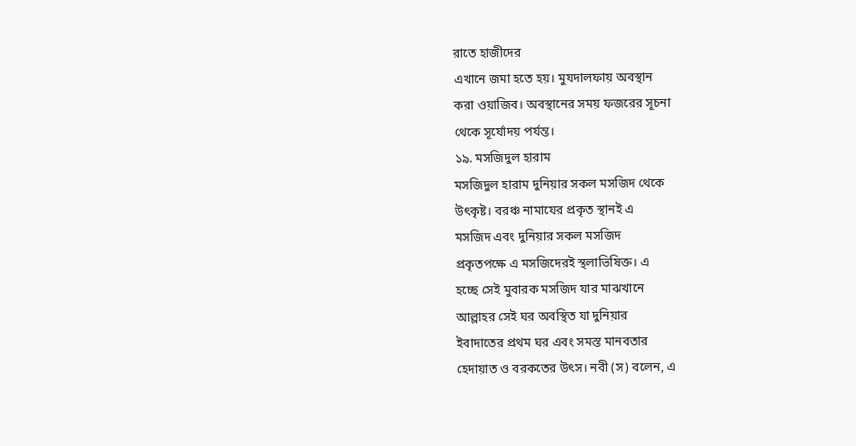রাতে হাজীদের
এখানে জমা হতে হয়। মুযদালফায় অবস্থান
করা ওয়াজিব। অবস্থানের সময় ফজরের সূচনা
থেকে সূর্যোদয় পর্যন্ত।
১৯. মসজিদুল হারাম
মসজিদুল হারাম দুনিয়ার সকল মসজিদ থেকে
উৎকৃষ্ট। বরঞ্চ নামাযের প্রকৃত স্থানই এ
মসজিদ এবং দুনিয়ার সকল মসজিদ
প্রকৃতপক্ষে এ মসজিদেরই স্থলাভিষিক্ত। এ
হচ্ছে সেই মুবারক মসজিদ যার মাঝখানে
আল্লাহর সেই ঘর অবস্থিত যা দুনিয়ার
ইবাদাতের প্রথম ঘর এবং সমস্ত মানবতার
হেদায়াত ও বরকতের উৎস। নবী (স) বলেন, এ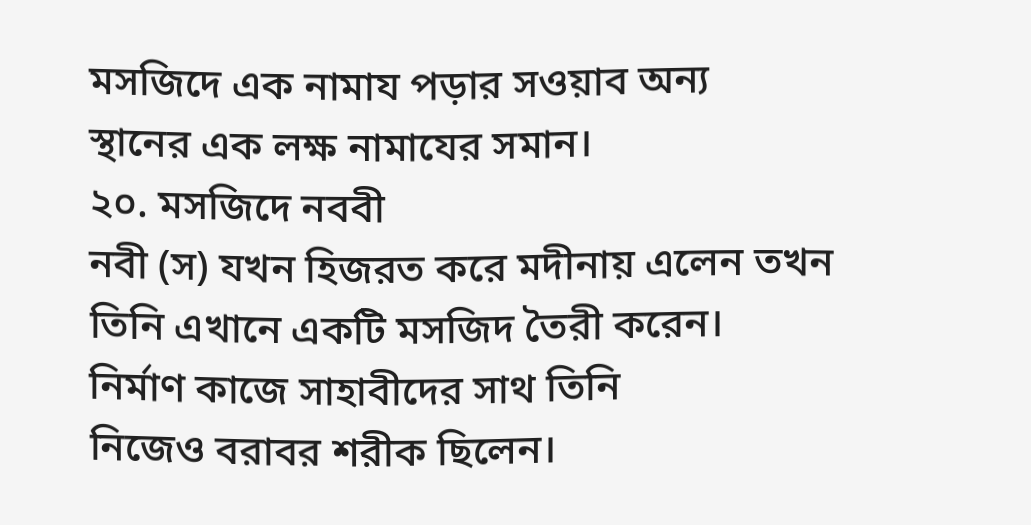মসজিদে এক নামায পড়ার সওয়াব অন্য
স্থানের এক লক্ষ নামাযের সমান।
২০. মসজিদে নববী
নবী (স) যখন হিজরত করে মদীনায় এলেন তখন
তিনি এখানে একটি মসজিদ তৈরী করেন।
নির্মাণ কাজে সাহাবীদের সাথ তিনি
নিজেও বরাবর শরীক ছিলেন।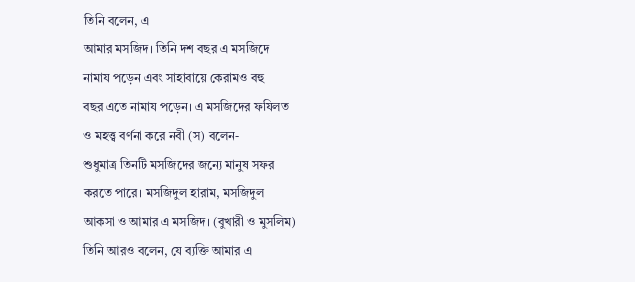তিনি বলেন, এ
আমার মসজিদ। তিনি দশ বছর এ মসজিদে
নামায পড়েন এবং সাহাবায়ে কেরামও বহু
বছর এতে নামায পড়েন। এ মসজিদের ফযিলত
ও মহত্ত্ব বর্ণনা করে নবী (স) বলেন-
শুধুমাত্র তিনটি মসজিদের জন্যে মানুষ সফর
করতে পারে। মসজিদুল হারাম, মসজিদুল
আকসা ও আমার এ মসজিদ। (বুখারী ও মুসলিম)
তিনি আরও বলেন, যে ব্যক্তি আমার এ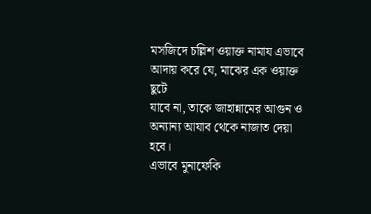মসজিদে চল্লিশ ওয়াক্ত নামায এভাবে
আদায় করে যে, মাঝের এক ওয়াক্ত ছুটে
যাবে না, তাকে জাহান্নামের আগুন ও
অন্যান্য আযাব থেকে নাজাত দেয়া হবে।
এভাবে মুনাফেকি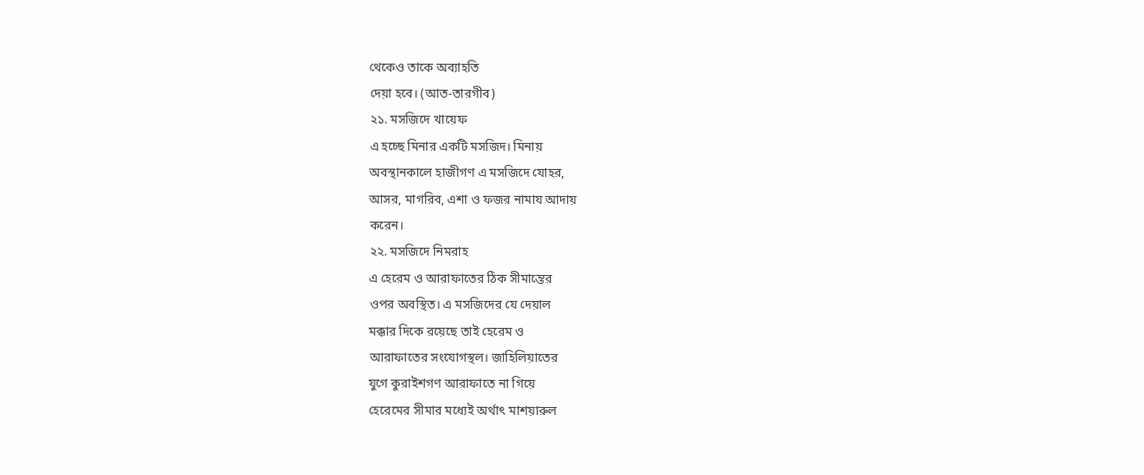থেকেও তাকে অব্যাহতি
দেয়া হবে। (আত-তারগীব)
২১. মসজিদে খায়েফ
এ হচ্ছে মিনার একটি মসজিদ। মিনায়
অবস্থানকালে হাজীগণ এ মসজিদে যোহর,
আসর, মাগরিব, এশা ও ফজর নামায আদায়
করেন।
২২. মসজিদে নিমরাহ
এ হেরেম ও আরাফাতের ঠিক সীমান্তের
ওপর অবস্থিত। এ মসজিদের যে দেয়াল
মক্কার দিকে রয়েছে তাই হেরেম ও
আরাফাতের সংযোগস্থল। জাহিলিয়াতের
যুগে কুরাইশগণ আরাফাতে না গিয়ে
হেরেমের সীমার মধ্যেই অর্থাৎ মাশয়ারুল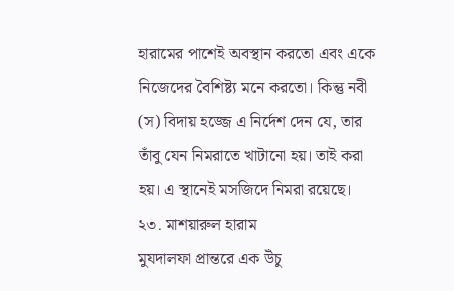হারামের পাশেই অবস্থান করতো এবং একে
নিজেদের বৈশিষ্ট্য মনে করতো। কিন্তু নবী
(স) বিদায় হজ্জে এ নির্দেশ দেন যে, তার
তাঁবু যেন নিমরাতে খাটানো হয়। তাই করা
হয়। এ স্থানেই মসজিদে নিমরা রয়েছে।
২৩. মাশয়ারুল হারাম
মুযদালফা প্রান্তরে এক উঁচু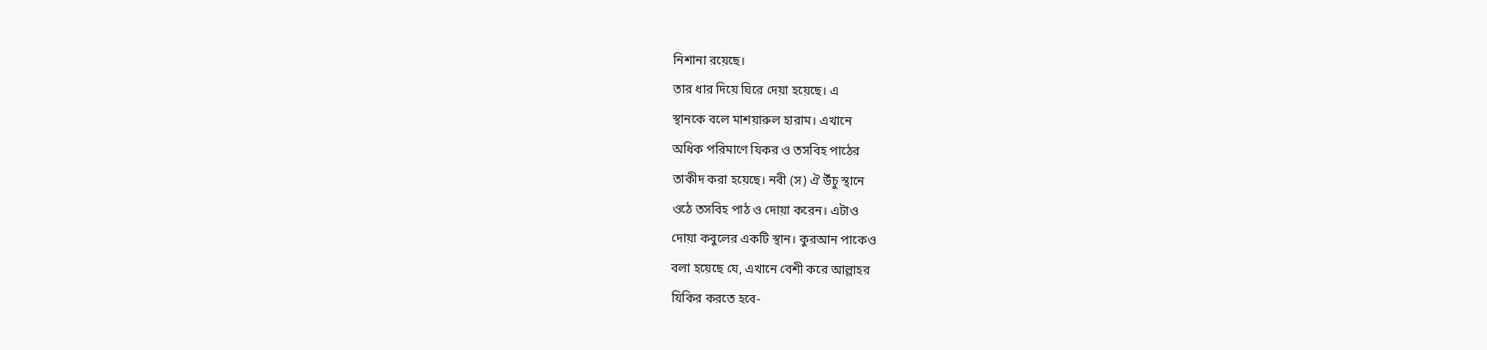নিশানা রয়েছে।
তার ধার দিয়ে ঘিরে দেয়া হয়েছে। এ
স্থানকে বলে মাশয়ারুল হারাম। এখানে
অধিক পরিমাণে যিকর ও তসবিহ পাঠের
তাকীদ করা হয়েছে। নবী (স) ঐ উঁচু স্থানে
ওঠে তসবিহ পাঠ ও দোয়া করেন। এটাও
দোয়া কবুলের একটি স্থান। কুরআন পাকেও
বলা হয়েছে যে, এখানে বেশী করে আল্লাহর
যিকির করতে হবে-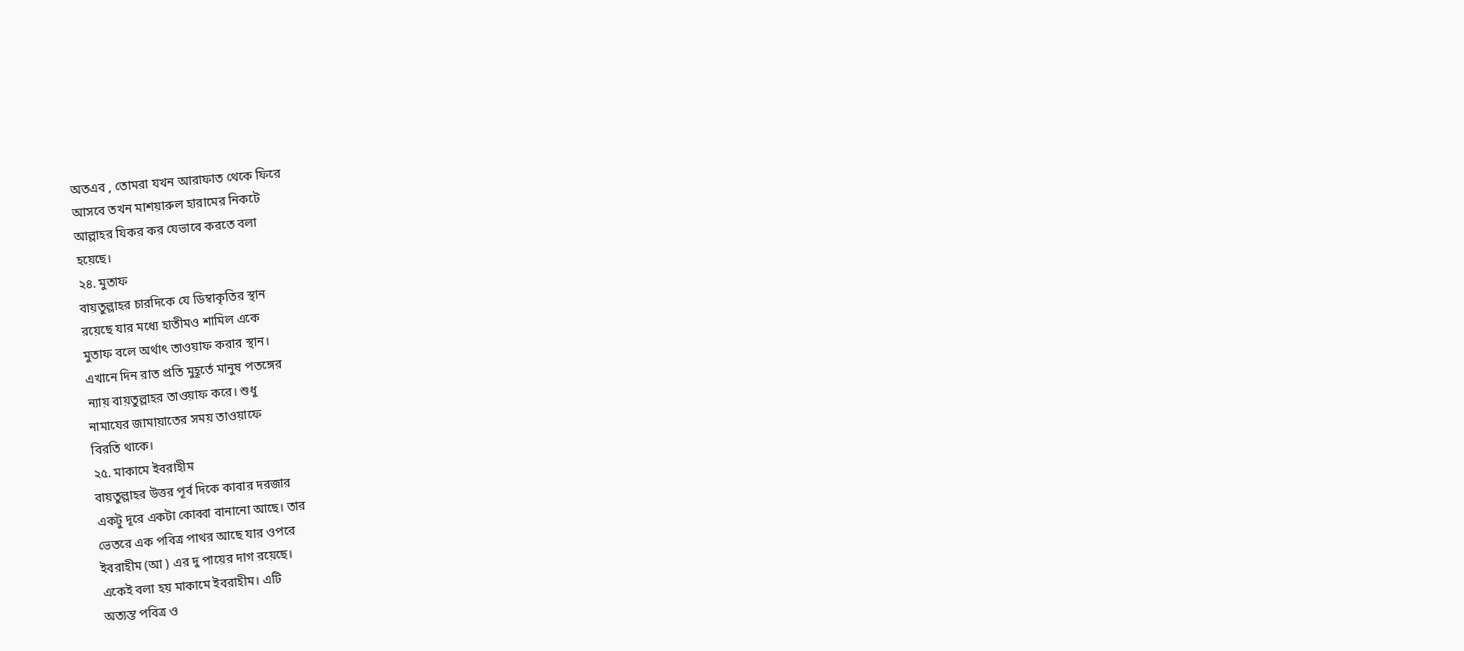অতএব , তোমরা যখন আরাফাত থেকে ফিরে
আসবে তখন মাশয়ারুল হারামের নিকটে
আল্লাহর যিকর কর যেভাবে করতে বলা
হয়েছে।
২৪. মুতাফ
বায়তুল্লাহর চারদিকে যে ডিম্বাকৃতির স্থান
রয়েছে যার মধ্যে হাতীমও শামিল একে
মুতাফ বলে অর্থাৎ তাওয়াফ করার স্থান।
এখানে দিন রাত প্রতি মুহূর্তে মানুষ পতঙ্গের
ন্যায় বায়তুল্লাহর তাওয়াফ করে। শুধু
নামাযের জামায়াতের সময় তাওয়াফে
বিরতি থাকে।
২৫. মাকামে ইবরাহীম
বায়তুল্লাহর উত্তর পূর্ব দিকে কাবার দরজার
একটু দূরে একটা কোব্বা বানানো আছে। তার
ভেতরে এক পবিত্র পাথর আছে যার ওপরে
ইবরাহীম (আ ) এর দু পায়ের দাগ রয়েছে।
একেই বলা হয় মাকামে ইবরাহীম। এটি
অত্যন্ত পবিত্র ও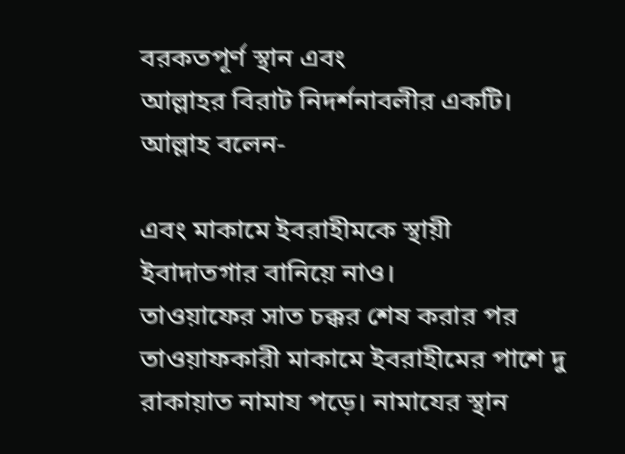বরকতপূর্ণ স্থান এবং
আল্লাহর বিরাট নিদর্শনাবলীর একটি।
আল্লাহ বলেন-

এবং মাকামে ইবরাহীমকে স্থায়ী
ইবাদাতগার বানিয়ে নাও।
তাওয়াফের সাত চক্কর শেষ করার পর
তাওয়াফকারী মাকামে ইবরাহীমের পাশে দু
রাকায়াত নামায পড়ে। নামাযের স্থান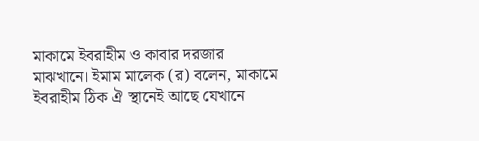মাকামে ইবরাহীম ও কাবার দরজার
মাঝখানে। ইমাম মালেক (র) বলেন, মাকামে
ইবরাহীম ঠিক ঐ স্থানেই আছে যেখানে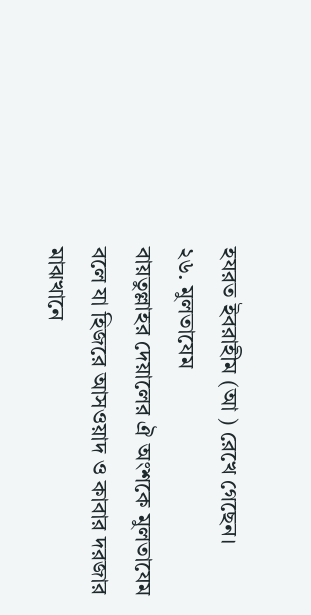হযরত ইবরাহীম (আ ) রেখে গেছেন।
২৬. মুলতাযেম
বায়তুল্লাহর দেয়ালের ঐ অংশকে মুলতাযেম
বলে যা হিজরে আসওয়াদ ও কাবার দরজার
মাঝখানে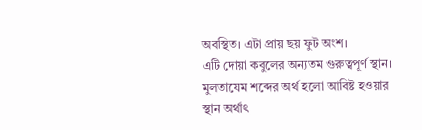অবস্থিত। এটা প্রায় ছয় ফুট অংশ।
এটি দোয়া কবুলের অন্যতম গুরুত্বপূর্ণ স্থান।
মুলতাযেম শব্দের অর্থ হলো আবিষ্ট হওয়ার
স্থান অর্থাৎ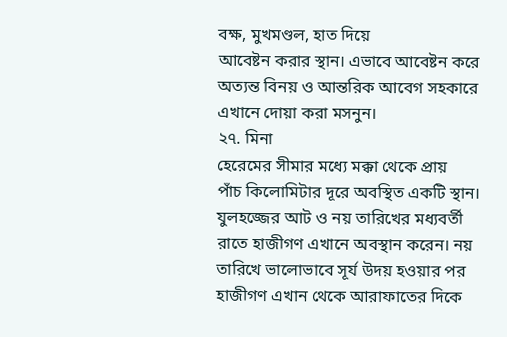বক্ষ, মুখমণ্ডল, হাত দিয়ে
আবেষ্টন করার স্থান। এভাবে আবেষ্টন করে
অত্যন্ত বিনয় ও আন্তরিক আবেগ সহকারে
এখানে দোয়া করা মসনুন।
২৭. মিনা
হেরেমের সীমার মধ্যে মক্কা থেকে প্রায়
পাঁচ কিলোমিটার দূরে অবস্থিত একটি স্থান।
যুলহজ্জের আট ও নয় তারিখের মধ্যবর্তী
রাতে হাজীগণ এখানে অবস্থান করেন। নয়
তারিখে ভালোভাবে সূর্য উদয় হওয়ার পর
হাজীগণ এখান থেকে আরাফাতের দিকে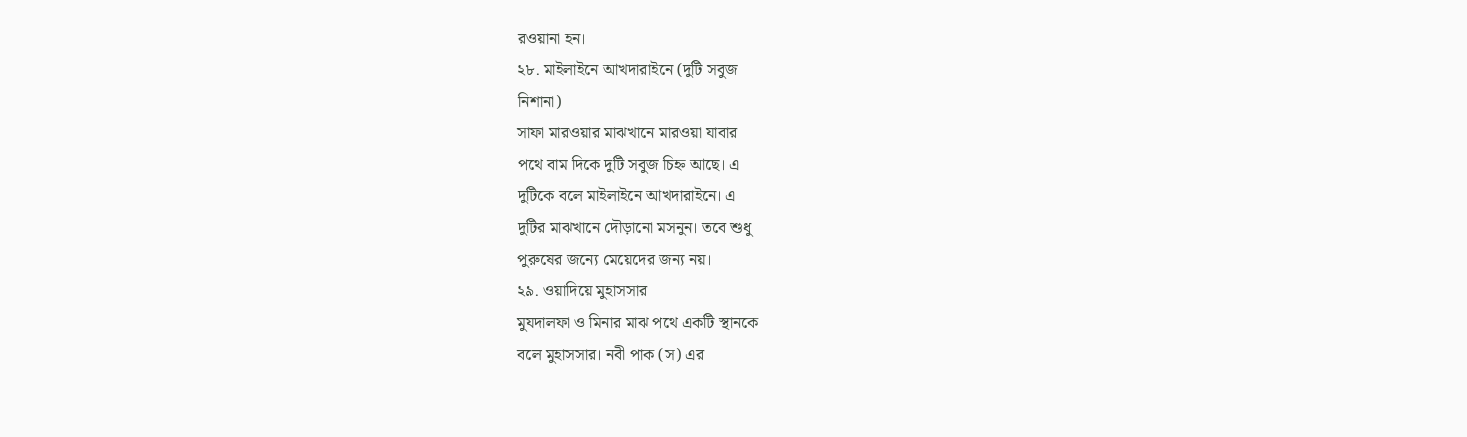রওয়ানা হন।
২৮. মাইলাইনে আখদারাইনে (দুটি সবুজ
নিশানা)
সাফা মারওয়ার মাঝখানে মারওয়া যাবার
পথে বাম দিকে দুটি সবুজ চিহ্ন আছে। এ
দুটিকে বলে মাইলাইনে আখদারাইনে। এ
দুটির মাঝখানে দৌড়ানো মসনুন। তবে শুধু
পুরুষের জন্যে মেয়েদের জন্য নয়।
২৯. ওয়াদিয়ে মুহাসসার
মুযদালফা ও মিনার মাঝ পথে একটি স্থানকে
বলে মুহাসসার। নবী পাক (স) এর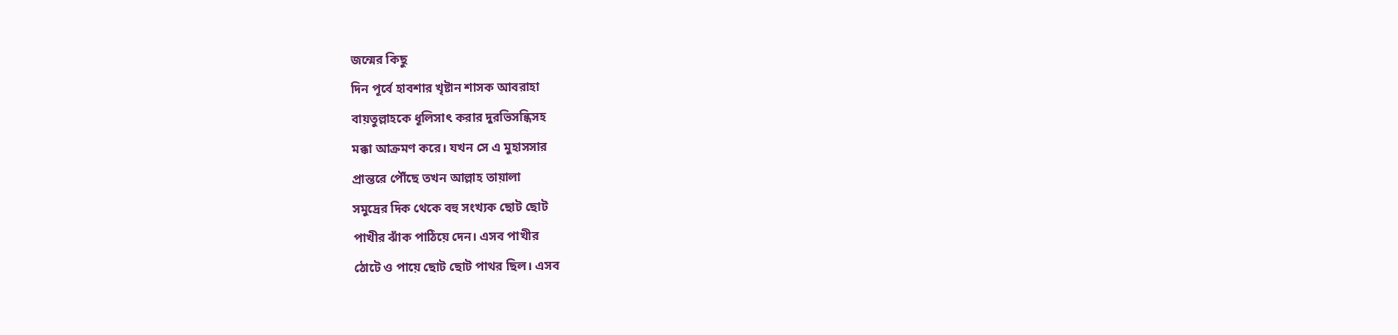জন্মের কিছু
দিন পূর্বে হাবশার খৃষ্টান শাসক আবরাহা
বায়তুল্লাহকে ধূলিসাৎ করার দুরভিসন্ধিসহ
মক্কা আক্রমণ করে। যখন সে এ মুহাসসার
প্রান্তরে পৌঁছে তখন আল্লাহ তায়ালা
সমুদ্রের দিক থেকে বহু সংখ্যক ছোট ছোট
পাখীর ঝাঁক পাঠিয়ে দেন। এসব পাখীর
ঠোটে ও পায়ে ছোট ছোট পাথর ছিল। এসব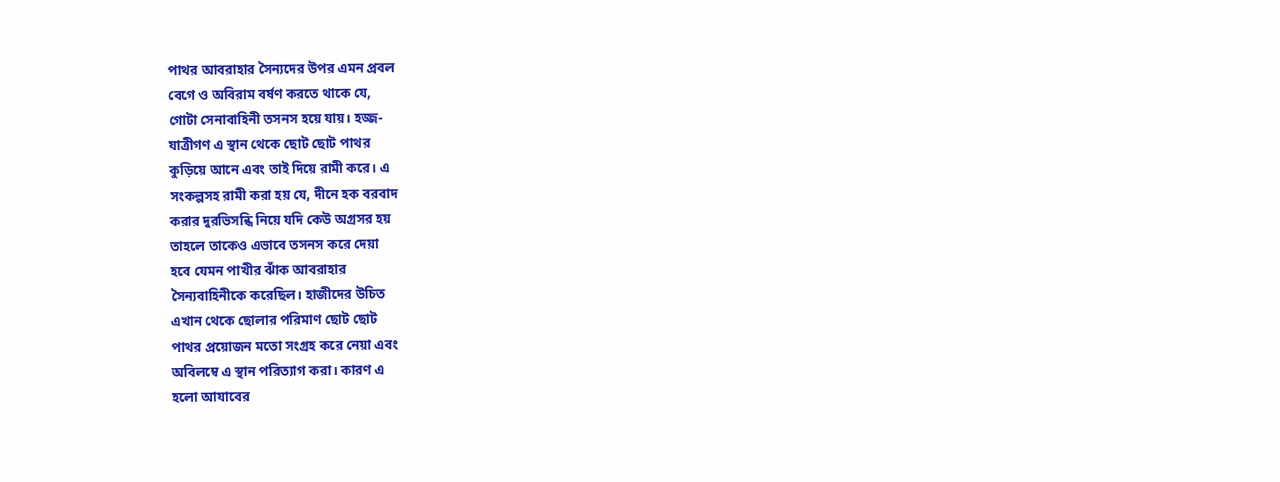পাথর আবরাহার সৈন্যদের উপর এমন প্রবল
বেগে ও অবিরাম বর্ষণ করতে থাকে যে,
গোটা সেনাবাহিনী তসনস হয়ে যায়। হজ্জ-
যাত্রীগণ এ স্থান থেকে ছোট ছোট পাথর
কুড়িয়ে আনে এবং তাই দিয়ে রামী করে। এ
সংকল্পসহ রামী করা হয় যে, দীনে হক বরবাদ
করার দুরভিসন্ধি নিয়ে যদি কেউ অগ্রসর হয়
তাহলে তাকেও এভাবে তসনস করে দেয়া
হবে যেমন পাখীর ঝাঁক আবরাহার
সৈন্যবাহিনীকে করেছিল। হাজীদের উচিত
এখান থেকে ছোলার পরিমাণ ছোট ছোট
পাথর প্রয়োজন মতো সংগ্রহ করে নেয়া এবং
অবিলম্বে এ স্থান পরিত্যাগ করা। কারণ এ
হলো আযাবের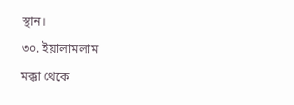স্থান।
৩০. ইয়ালামলাম
মক্কা থেকে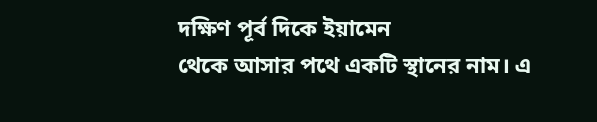দক্ষিণ পূর্ব দিকে ইয়ামেন
থেকে আসার পথে একটি স্থানের নাম। এ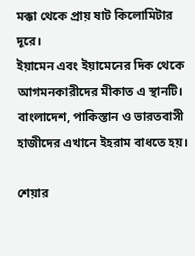মক্কা থেকে প্রায় ষাট কিলোমিটার দূরে।
ইয়ামেন এবং ইয়ামেনের দিক থেকে
আগমনকারীদের মীকাত এ স্থানটি।
বাংলাদেশ, পাকিস্তান ও ভারতবাসী
হাজীদের এখানে ইহরাম বাধতে হয়।

শেয়ার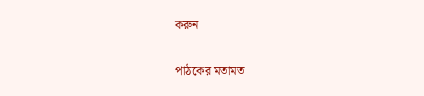করুন

পাঠকের মতামত